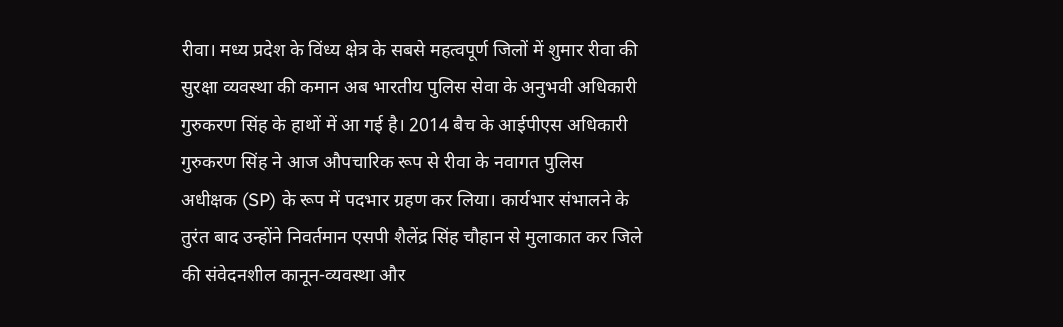रीवा। मध्य प्रदेश के विंध्य क्षेत्र के सबसे महत्वपूर्ण जिलों में शुमार रीवा की सुरक्षा व्यवस्था की कमान अब भारतीय पुलिस सेवा के अनुभवी अधिकारी गुरुकरण सिंह के हाथों में आ गई है। 2014 बैच के आईपीएस अधिकारी गुरुकरण सिंह ने आज औपचारिक रूप से रीवा के नवागत पुलिस अधीक्षक (SP) के रूप में पदभार ग्रहण कर लिया। कार्यभार संभालने के तुरंत बाद उन्होंने निवर्तमान एसपी शैलेंद्र सिंह चौहान से मुलाकात कर जिले की संवेदनशील कानून-व्यवस्था और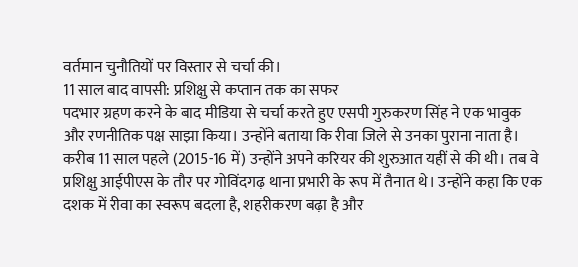वर्तमान चुनौतियों पर विस्तार से चर्चा की।
11 साल बाद वापसी: प्रशिक्षु से कप्तान तक का सफर
पदभार ग्रहण करने के बाद मीडिया से चर्चा करते हुए एसपी गुरुकरण सिंह ने एक भावुक और रणनीतिक पक्ष साझा किया। उन्होंने बताया कि रीवा जिले से उनका पुराना नाता है। करीब 11 साल पहले (2015-16 में) उन्होंने अपने करियर की शुरुआत यहीं से की थी। तब वे प्रशिक्षु आईपीएस के तौर पर गोविंदगढ़ थाना प्रभारी के रूप में तैनात थे। उन्होंने कहा कि एक दशक में रीवा का स्वरूप बदला है, शहरीकरण बढ़ा है और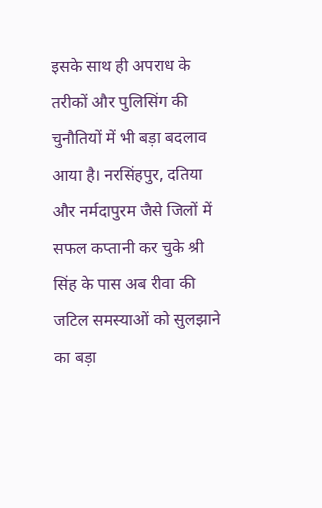इसके साथ ही अपराध के तरीकों और पुलिसिंग की चुनौतियों में भी बड़ा बदलाव आया है। नरसिंहपुर, दतिया और नर्मदापुरम जैसे जिलों में सफल कप्तानी कर चुके श्री सिंह के पास अब रीवा की जटिल समस्याओं को सुलझाने का बड़ा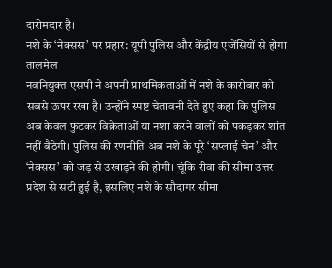दारोमदार है।
नशे के ‘नेक्सस’ पर प्रहार: यूपी पुलिस और केंद्रीय एजेंसियों से होगा तालमेल
नवनियुक्त एसपी ने अपनी प्राथमिकताओं में नशे के कारोबार को सबसे ऊपर रखा है। उन्होंने स्पष्ट चेतावनी देते हुए कहा कि पुलिस अब केवल फुटकर विक्रेताओं या नशा करने वालों को पकड़कर शांत नहीं बैठेगी। पुलिस की रणनीति अब नशे के पूरे ‘सप्लाई चेन’ और ‘नेक्सस’ को जड़ से उखाड़ने की होगी। चूंकि रीवा की सीमा उत्तर प्रदेश से सटी हुई है, इसलिए नशे के सौदागर सीमा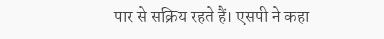पार से सक्रिय रहते हैं। एसपी ने कहा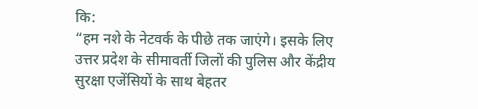कि:
“हम नशे के नेटवर्क के पीछे तक जाएंगे। इसके लिए उत्तर प्रदेश के सीमावर्ती जिलों की पुलिस और केंद्रीय सुरक्षा एजेंसियों के साथ बेहतर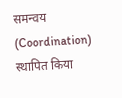समन्वय (Coordination) स्थापित किया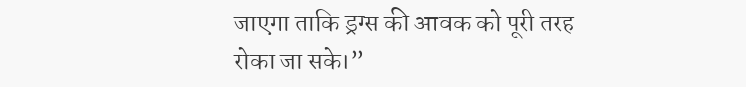जाएगा ताकि ड्रग्स की आवक को पूरी तरह रोका जा सके।”